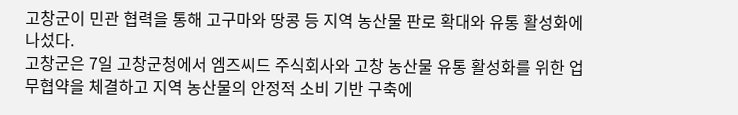고창군이 민관 협력을 통해 고구마와 땅콩 등 지역 농산물 판로 확대와 유통 활성화에 나섰다.
고창군은 7일 고창군청에서 엠즈씨드 주식회사와 고창 농산물 유통 활성화를 위한 업무협약을 체결하고 지역 농산물의 안정적 소비 기반 구축에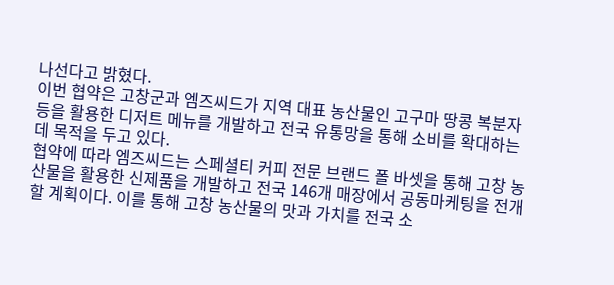나선다고 밝혔다.
이번 협약은 고창군과 엠즈씨드가 지역 대표 농산물인 고구마 땅콩 복분자 등을 활용한 디저트 메뉴를 개발하고 전국 유통망을 통해 소비를 확대하는 데 목적을 두고 있다.
협약에 따라 엠즈씨드는 스페셜티 커피 전문 브랜드 폴 바셋을 통해 고창 농산물을 활용한 신제품을 개발하고 전국 146개 매장에서 공동마케팅을 전개할 계획이다. 이를 통해 고창 농산물의 맛과 가치를 전국 소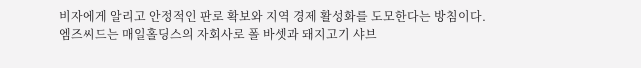비자에게 알리고 안정적인 판로 확보와 지역 경제 활성화를 도모한다는 방침이다.
엠즈씨드는 매일홀딩스의 자회사로 폴 바셋과 돼지고기 샤브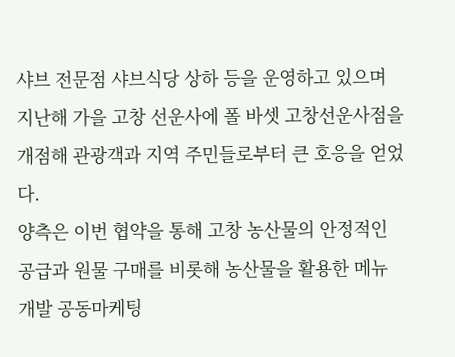샤브 전문점 샤브식당 상하 등을 운영하고 있으며 지난해 가을 고창 선운사에 폴 바셋 고창선운사점을 개점해 관광객과 지역 주민들로부터 큰 호응을 얻었다.
양측은 이번 협약을 통해 고창 농산물의 안정적인 공급과 원물 구매를 비롯해 농산물을 활용한 메뉴 개발 공동마케팅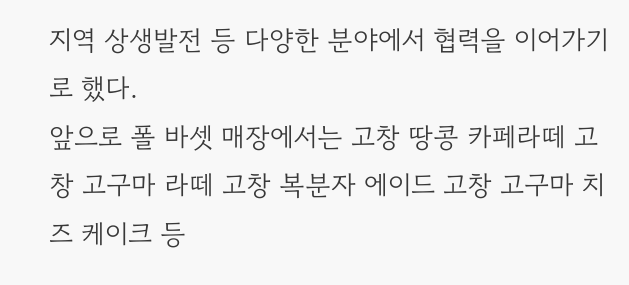지역 상생발전 등 다양한 분야에서 협력을 이어가기로 했다.
앞으로 폴 바셋 매장에서는 고창 땅콩 카페라떼 고창 고구마 라떼 고창 복분자 에이드 고창 고구마 치즈 케이크 등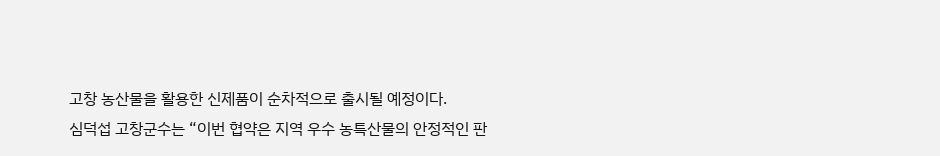고창 농산물을 활용한 신제품이 순차적으로 출시될 예정이다.
심덕섭 고창군수는 “이번 협약은 지역 우수 농특산물의 안정적인 판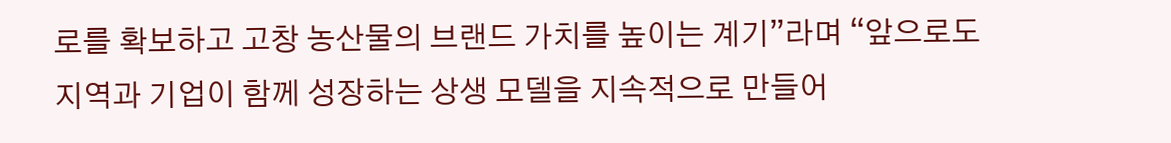로를 확보하고 고창 농산물의 브랜드 가치를 높이는 계기”라며 “앞으로도 지역과 기업이 함께 성장하는 상생 모델을 지속적으로 만들어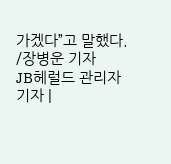가겠다”고 말했다. /장병운 기자
JB헤럴드 관리자 기자 |